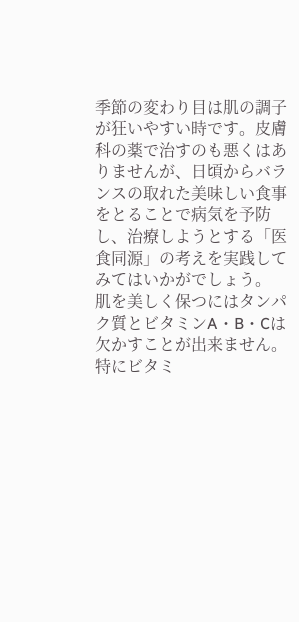季節の変わり目は肌の調子が狂いやすい時です。皮膚科の薬で治すのも悪くはありませんが、日頃からバランスの取れた美味しい食事をとることで病気を予防し、治療しようとする「医食同源」の考えを実践してみてはいかがでしょう。
肌を美しく保つにはタンパク質とビタミンA・B・Cは欠かすことが出来ません。特にビタミ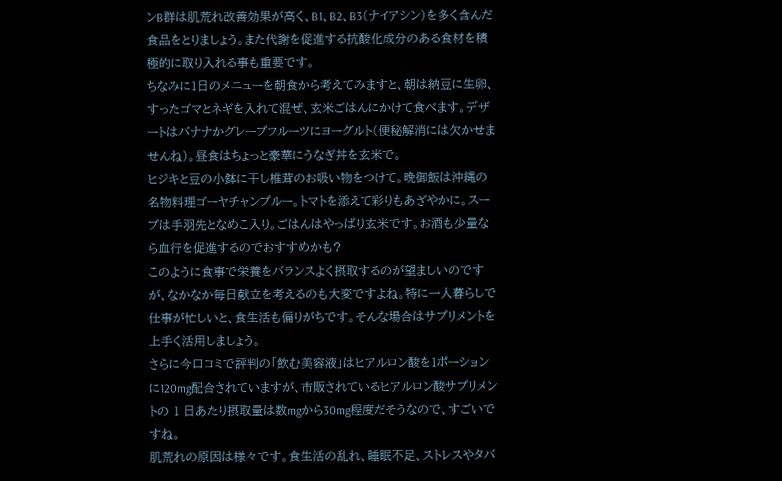ンB群は肌荒れ改善効果が高く、B1、B2、B3(ナイアシン)を多く含んだ食品をとりましょう。また代謝を促進する抗酸化成分のある食材を積極的に取り入れる事も重要です。
ちなみに1日のメニューを朝食から考えてみますと、朝は納豆に生卵、すったゴマとネギを入れて混ぜ、玄米ごはんにかけて食べます。デザートはバナナかグレープフルーツにヨーグルト(便秘解消には欠かせませんね)。昼食はちょっと豪華にうなぎ丼を玄米で。
ヒジキと豆の小鉢に干し椎茸のお吸い物をつけて。晩御飯は沖縄の名物料理ゴーヤチャンプルー。トマトを添えて彩りもあざやかに。スープは手羽先となめこ入り。ごはんはやっぱり玄米です。お酒も少量なら血行を促進するのでおすすめかも?
このように食事で栄養をバランスよく摂取するのが望ましいのですが、なかなか毎日献立を考えるのも大変ですよね。特に一人暮らしで仕事が忙しいと、食生活も偏りがちです。そんな場合はサプリメントを上手く活用しましょう。
さらに今口コミで評判の「飲む美容液」はヒアルロン酸を1ポーションに120mg配合されていますが、市販されているヒアルロン酸サプリメントの 1 日あたり摂取量は数mgから30mg程度だそうなので、すごいですね。
肌荒れの原因は様々です。食生活の乱れ、睡眠不足、ストレスやタバ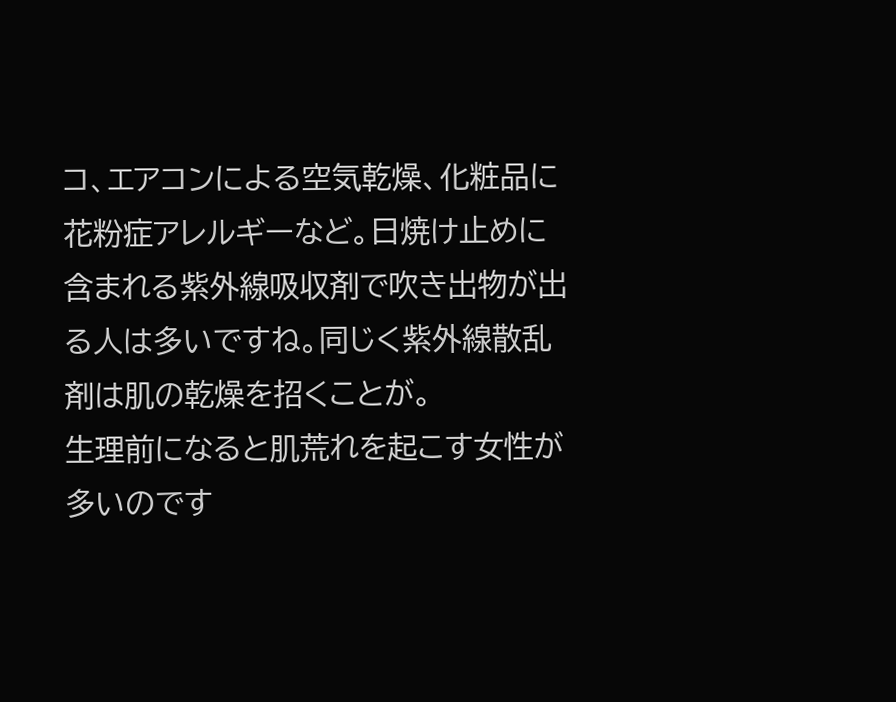コ、エアコンによる空気乾燥、化粧品に花粉症アレルギーなど。日焼け止めに含まれる紫外線吸収剤で吹き出物が出る人は多いですね。同じく紫外線散乱剤は肌の乾燥を招くことが。
生理前になると肌荒れを起こす女性が多いのです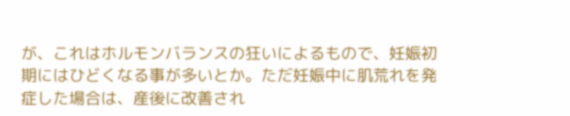が、これはホルモンバランスの狂いによるもので、妊娠初期にはひどくなる事が多いとか。ただ妊娠中に肌荒れを発症した場合は、産後に改善され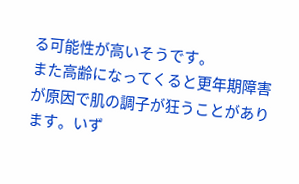る可能性が高いそうです。
また高齢になってくると更年期障害が原因で肌の調子が狂うことがあります。いず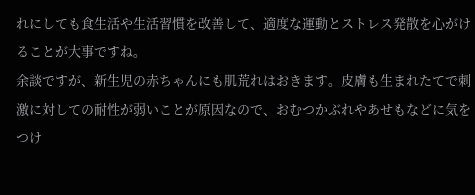れにしても食生活や生活習慣を改善して、適度な運動とストレス発散を心がけることが大事ですね。
余談ですが、新生児の赤ちゃんにも肌荒れはおきます。皮膚も生まれたてで刺激に対しての耐性が弱いことが原因なので、おむつかぶれやあせもなどに気をつけ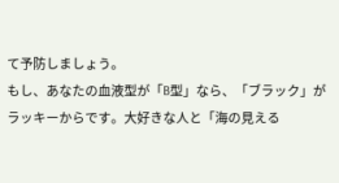て予防しましょう。
もし、あなたの血液型が「B型」なら、「ブラック」がラッキーからです。大好きな人と「海の見える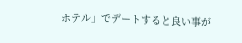ホテル」でデートすると良い事が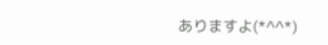ありますよ(*^^*)